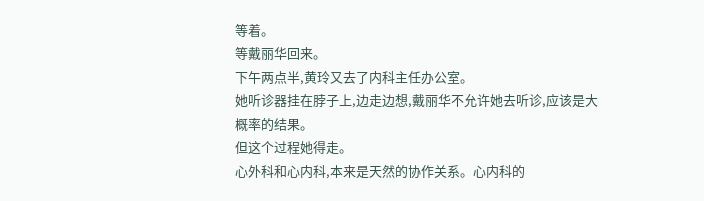等着。
等戴丽华回来。
下午两点半,黄玲又去了内科主任办公室。
她听诊器挂在脖子上,边走边想,戴丽华不允许她去听诊,应该是大概率的结果。
但这个过程她得走。
心外科和心内科,本来是天然的协作关系。心内科的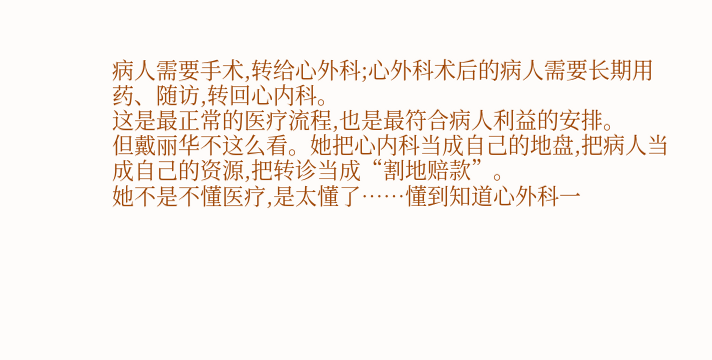病人需要手术,转给心外科;心外科术后的病人需要长期用药、随访,转回心内科。
这是最正常的医疗流程,也是最符合病人利益的安排。
但戴丽华不这么看。她把心内科当成自己的地盘,把病人当成自己的资源,把转诊当成“割地赔款”。
她不是不懂医疗,是太懂了……懂到知道心外科一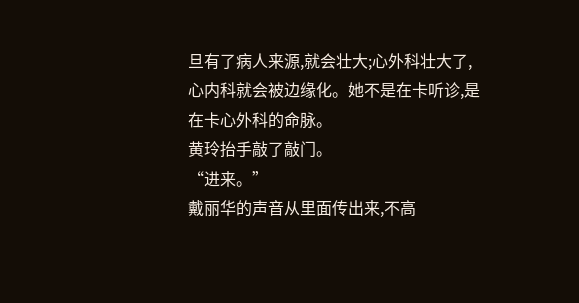旦有了病人来源,就会壮大;心外科壮大了,心内科就会被边缘化。她不是在卡听诊,是在卡心外科的命脉。
黄玲抬手敲了敲门。
“进来。”
戴丽华的声音从里面传出来,不高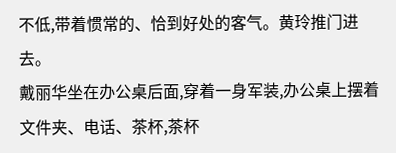不低,带着惯常的、恰到好处的客气。黄玲推门进去。
戴丽华坐在办公桌后面,穿着一身军装,办公桌上摆着文件夹、电话、茶杯,茶杯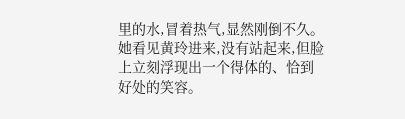里的水,冒着热气,显然刚倒不久。
她看见黄玲进来,没有站起来,但脸上立刻浮现出一个得体的、恰到好处的笑容。